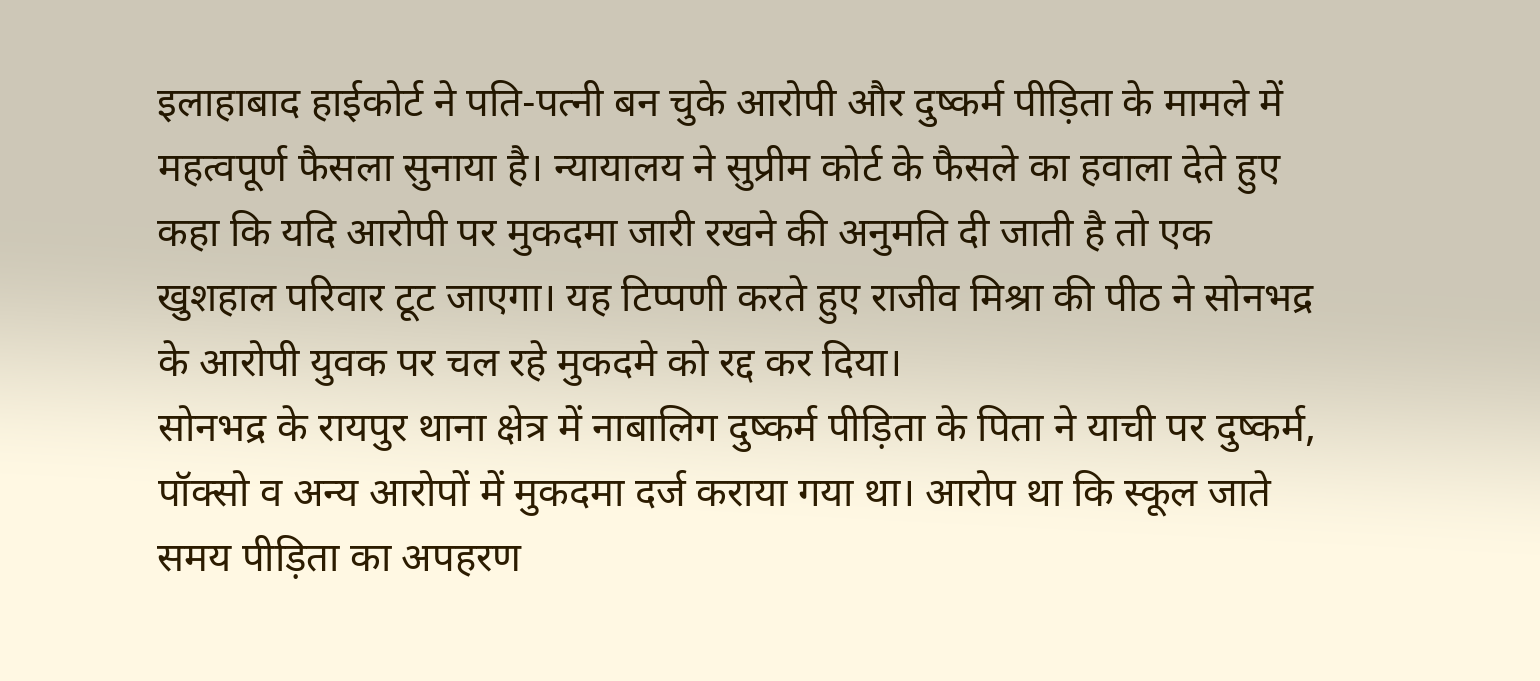इलाहाबाद हाईकोर्ट ने पति-पत्नी बन चुके आरोपी और दुष्कर्म पीड़िता के मामले में महत्वपूर्ण फैसला सुनाया है। न्यायालय ने सुप्रीम कोर्ट के फैसले का हवाला देते हुए कहा कि यदि आरोपी पर मुकदमा जारी रखने की अनुमति दी जाती है तो एक खुशहाल परिवार टूट जाएगा। यह टिप्पणी करते हुए राजीव मिश्रा की पीठ ने सोनभद्र के आरोपी युवक पर चल रहे मुकदमे को रद्द कर दिया।
सोनभद्र के रायपुर थाना क्षेत्र में नाबालिग दुष्कर्म पीड़िता के पिता ने याची पर दुष्कर्म, पॉक्सो व अन्य आरोपों में मुकदमा दर्ज कराया गया था। आरोप था कि स्कूल जाते समय पीड़िता का अपहरण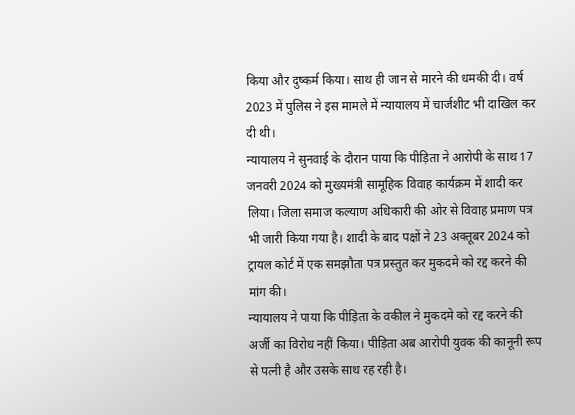किया और दुष्कर्म किया। साथ ही जान से मारने की धमकी दी। वर्ष 2023 में पुलिस ने इस मामले में न्यायालय में चार्जशीट भी दाखिल कर दी थी।
न्यायालय ने सुनवाई के दौरान पाया कि पीड़िता ने आरोपी के साथ 17 जनवरी 2024 को मुख्यमंत्री सामूहिक विवाह कार्यक्रम में शादी कर लिया। जिला समाज कल्याण अधिकारी की ओर से विवाह प्रमाण पत्र भी जारी किया गया है। शादी के बाद पक्षों ने 23 अक्तूबर 2024 को ट्रायल कोर्ट में एक समझौता पत्र प्रस्तुत कर मुकदमे को रद्द करने की मांग की।
न्यायालय ने पाया कि पीड़िता के वकील ने मुकदमे को रद्द करने की अर्जी का विरोध नहीं किया। पीड़िता अब आरोपी युवक की कानूनी रूप से पत्नी है और उसके साथ रह रही है।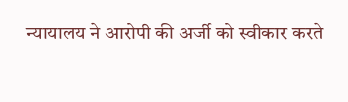न्यायालय ने आरोपी की अर्जी को स्वीकार करते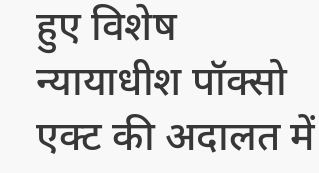हुए विशेष न्यायाधीश पॉक्सो एक्ट की अदालत में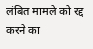लंबित मामले को रद्द करने का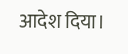आदेश दिया।